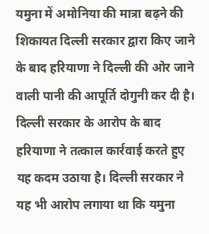यमुना में अमोनिया की मात्रा बढ़ने की शिकायत दिल्ली सरकार द्वारा किए जाने के बाद हरियाणा ने दिल्ली की ओर जाने वाली पानी की आपूर्ति दोगुनी कर दी है।
दिल्ली सरकार के आरोप के बाद हरियाणा ने तत्काल कार्रवाई करते हुए यह कदम उठाया है। दिल्ली सरकार ने यह भी आरोप लगाया था कि यमुना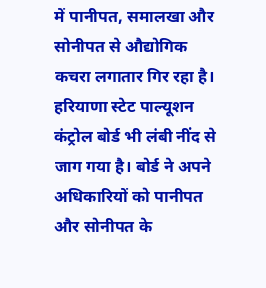में पानीपत, समालखा और सोनीपत से औद्योगिक कचरा लगातार गिर रहा है।
हरियाणा स्टेट पाल्यूशन कंट्रोल बोर्ड भी लंबी नींद से जाग गया है। बोर्ड ने अपने अधिकारियों को पानीपत और सोनीपत के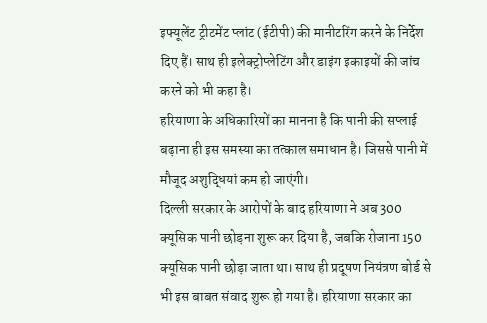इफ्यूलेंट ट्रीटमेंट प्लांट (ईटीपी) की मानीटरिंग करने के निर्देश दिए हैं। साथ ही इलेक्ट्रोप्लेटिंग और डाइंग इकाइयों की जांच करने को भी कहा है।
हरियाणा के अधिकारियों का मानना है कि पानी की सप्लाई बढ़ाना ही इस समस्या का तत्काल समाधान है। जिससे पानी में मौजूद अशुद्धियां कम हो जाएंगी।
दिल्ली सरकार के आरोपों के बाद हरियाणा ने अब 300 क्यूसिक पानी छोड़ना शुरू कर दिया है, जबकि रोजाना 150 क्यूसिक पानी छोड़ा जाता था। साथ ही प्रदूषण नियंत्रण बोर्ड से भी इस बाबत संवाद शुरू हो गया है। हरियाणा सरकार का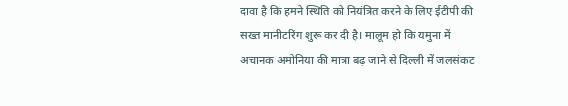दावा है कि हमने स्थिति को नियंत्रित करने के लिए ईटीपी की सख्त मानीटरिंग शुरू कर दी है। मालूम हो कि यमुना में अचानक अमोनिया की मात्रा बढ़ जाने से दिल्ली में जलसंकट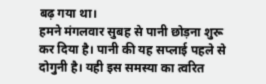बढ़ गया था।
हमने मंगलवार सुबह से पानी छोड़ना शुरू कर दिया है। पानी की यह सप्लाई पहले से दोगुनी है। यही इस समस्या का त्वरित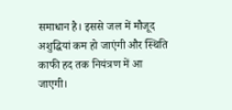समाधान है। इससे जल में मौजूद अशुद्धियां कम हो जाएंगी और स्थिति काफी हद तक नियंत्रण में आ जाएगी।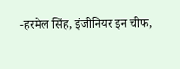-हरमेल सिंह, इंजीनियर इन चीफ,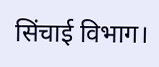सिंचाई विभाग।